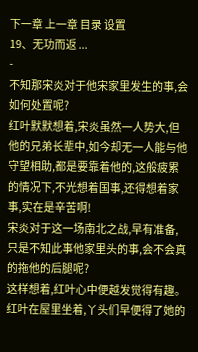下一章 上一章 目录 设置
19、无功而返 ...
-
不知那宋炎对于他宋家里发生的事,会如何处置呢?
红叶默默想着,宋炎虽然一人势大,但他的兄弟长辈中,如今却无一人能与他守望相助,都是要靠着他的,这般疲累的情况下,不光想着国事,还得想着家事,实在是辛苦啊!
宋炎对于这一场南北之战,早有准备,只是不知此事他家里头的事,会不会真的拖他的后腿呢?
这样想着,红叶心中便越发觉得有趣。
红叶在屋里坐着,丫头们早便得了她的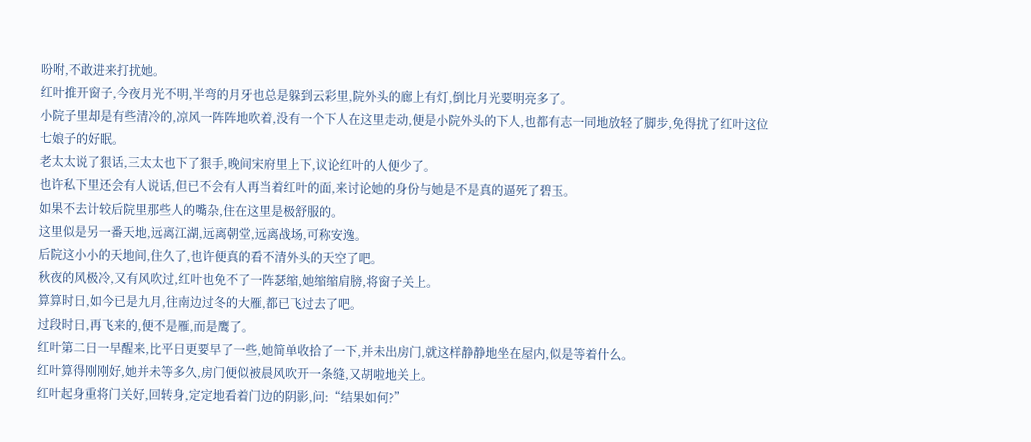吩咐,不敢进来打扰她。
红叶推开窗子,今夜月光不明,半弯的月牙也总是躲到云彩里,院外头的廊上有灯,倒比月光要明亮多了。
小院子里却是有些清冷的,凉风一阵阵地吹着,没有一个下人在这里走动,便是小院外头的下人,也都有志一同地放轻了脚步,免得扰了红叶这位七娘子的好眠。
老太太说了狠话,三太太也下了狠手,晚间宋府里上下,议论红叶的人便少了。
也许私下里还会有人说话,但已不会有人再当着红叶的面,来讨论她的身份与她是不是真的逼死了碧玉。
如果不去计较后院里那些人的嘴杂,住在这里是极舒服的。
这里似是另一番天地,远离江湖,远离朝堂,远离战场,可称安逸。
后院这小小的天地间,住久了,也许便真的看不清外头的天空了吧。
秋夜的风极冷,又有风吹过,红叶也免不了一阵瑟缩,她缩缩肩膀,将窗子关上。
算算时日,如今已是九月,往南边过冬的大雁,都已飞过去了吧。
过段时日,再飞来的,便不是雁,而是鹰了。
红叶第二日一早醒来,比平日更要早了一些,她简单收拾了一下,并未出房门,就这样静静地坐在屋内,似是等着什么。
红叶算得刚刚好,她并未等多久,房门便似被晨风吹开一条缝,又胡啦地关上。
红叶起身重将门关好,回转身,定定地看着门边的阴影,问:“结果如何?”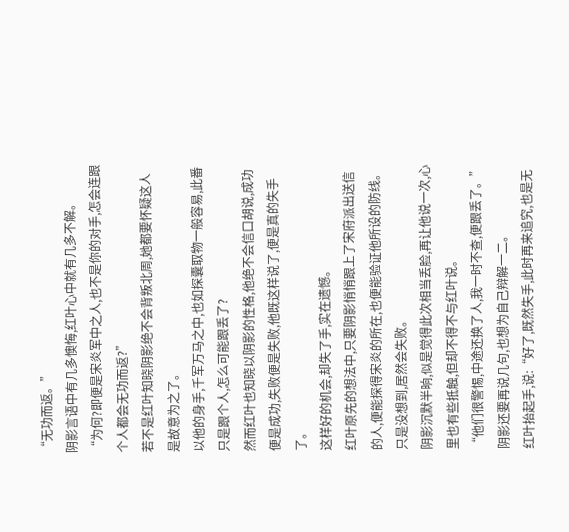“无功而返。”
阴影言语中有几多懊悔,红叶心中就有几多不解。
“为何?即便是宋炎军中之人,也不是你的对手,怎会连跟个人都会无功而返?”
若不是红叶知晓阴影绝不会背叛北周,她都要怀疑这人是故意为之了。
以他的身手,千军万马之中,也如探囊取物一般容易,此番只是跟个人,怎么可能跟丢了?
然而红叶也知晓以阴影的性格,他绝不会信口胡说,成功便是成功,失败便是失败,他既这样说了,便是真的失手了。
这样好的机会,却失了手,实在遗憾。
红叶原先的想法中,只要阴影悄悄跟上了宋府派出送信的人,便能探得宋炎的所在,也便能验证他所设的防线。
只是没想到,居然会失败。
阴影沉默半晌,似是觉得此次相当丢脸,再让他说一次,心里也有些抵触,但却不得不与红叶说。
“他们很警惕,中途还换了人,我一时不查,便跟丢了。”
阴影还要再说几句,也想为自己辩解一二。
红叶抬起手,说:“好了,既然失手,此时再来追究,也是无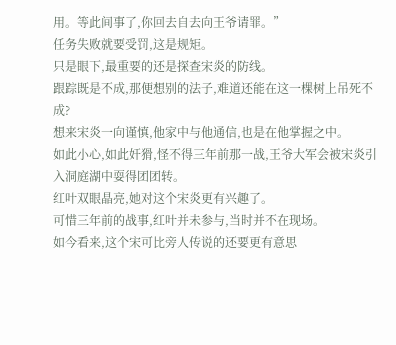用。等此间事了,你回去自去向王爷请罪。”
任务失败就要受罚,这是规矩。
只是眼下,最重要的还是探查宋炎的防线。
跟踪既是不成,那便想别的法子,难道还能在这一棵树上吊死不成?
想来宋炎一向谨慎,他家中与他通信,也是在他掌握之中。
如此小心,如此奸猾,怪不得三年前那一战,王爷大军会被宋炎引入洞庭湖中耍得团团转。
红叶双眼晶亮,她对这个宋炎更有兴趣了。
可惜三年前的战事,红叶并未参与,当时并不在现场。
如今看来,这个宋可比旁人传说的还要更有意思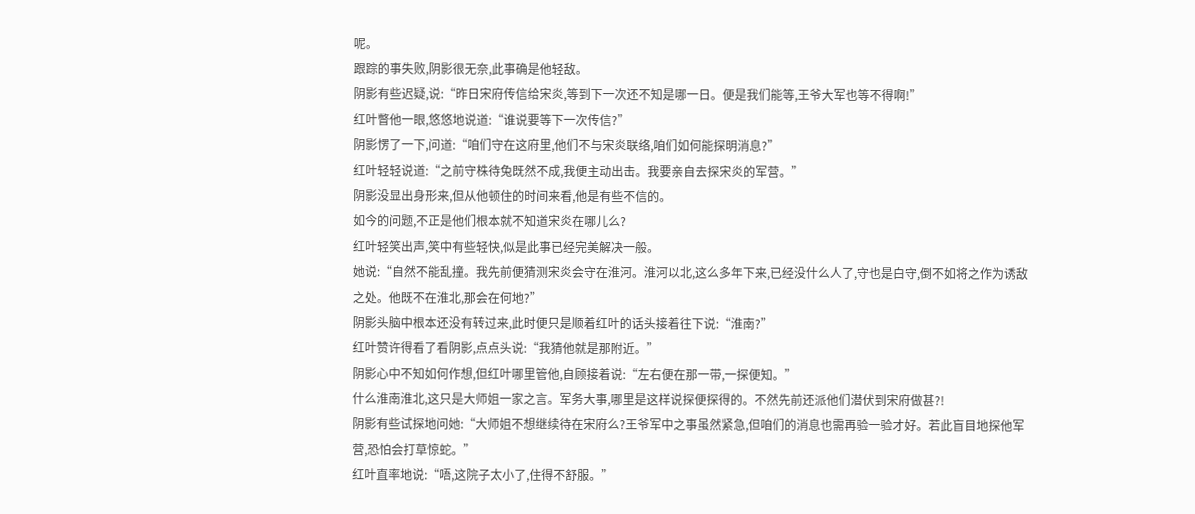呢。
跟踪的事失败,阴影很无奈,此事确是他轻敌。
阴影有些迟疑,说:“昨日宋府传信给宋炎,等到下一次还不知是哪一日。便是我们能等,王爷大军也等不得啊!”
红叶瞥他一眼,悠悠地说道:“谁说要等下一次传信?”
阴影愣了一下,问道:“咱们守在这府里,他们不与宋炎联络,咱们如何能探明消息?”
红叶轻轻说道:“之前守株待兔既然不成,我便主动出击。我要亲自去探宋炎的军营。”
阴影没显出身形来,但从他顿住的时间来看,他是有些不信的。
如今的问题,不正是他们根本就不知道宋炎在哪儿么?
红叶轻笑出声,笑中有些轻快,似是此事已经完美解决一般。
她说:“自然不能乱撞。我先前便猜测宋炎会守在淮河。淮河以北,这么多年下来,已经没什么人了,守也是白守,倒不如将之作为诱敌之处。他既不在淮北,那会在何地?”
阴影头脑中根本还没有转过来,此时便只是顺着红叶的话头接着往下说:“淮南?”
红叶赞许得看了看阴影,点点头说:“我猜他就是那附近。”
阴影心中不知如何作想,但红叶哪里管他,自顾接着说:“左右便在那一带,一探便知。”
什么淮南淮北,这只是大师姐一家之言。军务大事,哪里是这样说探便探得的。不然先前还派他们潜伏到宋府做甚?!
阴影有些试探地问她:“大师姐不想继续待在宋府么?王爷军中之事虽然紧急,但咱们的消息也需再验一验才好。若此盲目地探他军营,恐怕会打草惊蛇。”
红叶直率地说:“唔,这院子太小了,住得不舒服。”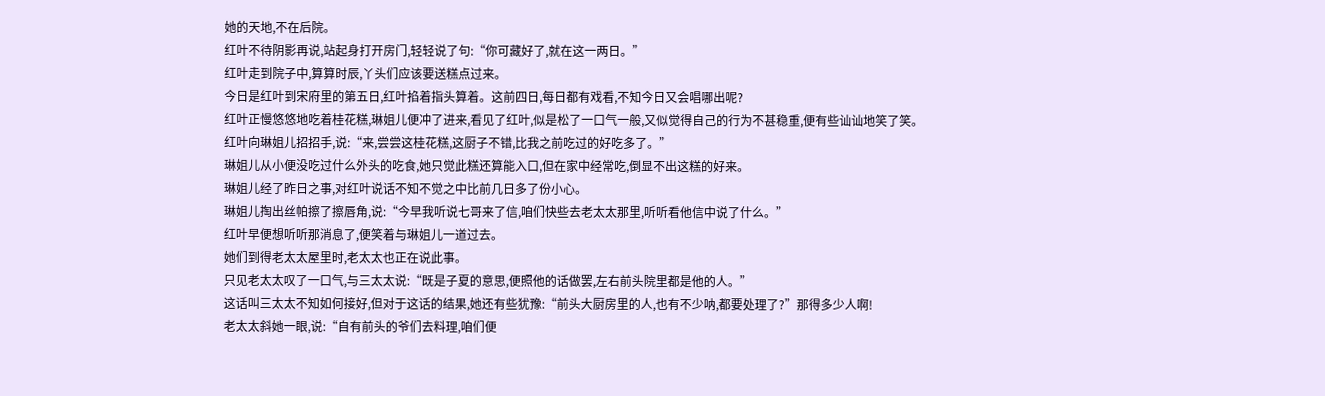她的天地,不在后院。
红叶不待阴影再说,站起身打开房门,轻轻说了句:“你可藏好了,就在这一两日。”
红叶走到院子中,算算时辰,丫头们应该要送糕点过来。
今日是红叶到宋府里的第五日,红叶掐着指头算着。这前四日,每日都有戏看,不知今日又会唱哪出呢?
红叶正慢悠悠地吃着桂花糕,琳姐儿便冲了进来,看见了红叶,似是松了一口气一般,又似觉得自己的行为不甚稳重,便有些讪讪地笑了笑。
红叶向琳姐儿招招手,说:“来,尝尝这桂花糕,这厨子不错,比我之前吃过的好吃多了。”
琳姐儿从小便没吃过什么外头的吃食,她只觉此糕还算能入口,但在家中经常吃,倒显不出这糕的好来。
琳姐儿经了昨日之事,对红叶说话不知不觉之中比前几日多了份小心。
琳姐儿掏出丝帕擦了擦唇角,说:“今早我听说七哥来了信,咱们快些去老太太那里,听听看他信中说了什么。”
红叶早便想听听那消息了,便笑着与琳姐儿一道过去。
她们到得老太太屋里时,老太太也正在说此事。
只见老太太叹了一口气,与三太太说:“既是子夏的意思,便照他的话做罢,左右前头院里都是他的人。”
这话叫三太太不知如何接好,但对于这话的结果,她还有些犹豫:“前头大厨房里的人,也有不少呐,都要处理了?”那得多少人啊!
老太太斜她一眼,说:“自有前头的爷们去料理,咱们便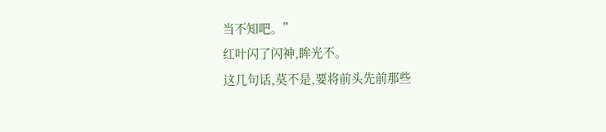当不知吧。”
红叶闪了闪神,眸光不。
这几句话,莫不是,要将前头先前那些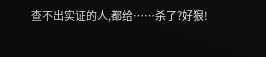查不出实证的人,都给……杀了?好狠!